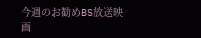今週のお勧めBS放送映画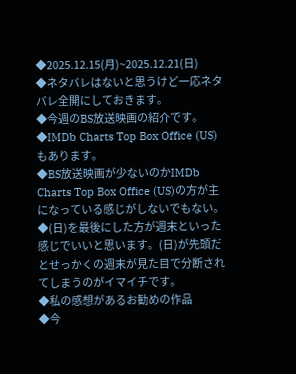◆2025.12.15(月)~2025.12.21(日)
◆ネタバレはないと思うけど一応ネタバレ全開にしておきます。
◆今週のBS放送映画の紹介です。
◆IMDb Charts Top Box Office (US)もあります。
◆BS放送映画が少ないのかIMDb Charts Top Box Office (US)の方が主になっている感じがしないでもない。
◆(日)を最後にした方が週末といった感じでいいと思います。(日)が先頭だとせっかくの週末が見た目で分断されてしまうのがイマイチです。
◆私の感想があるお勧めの作品
◆今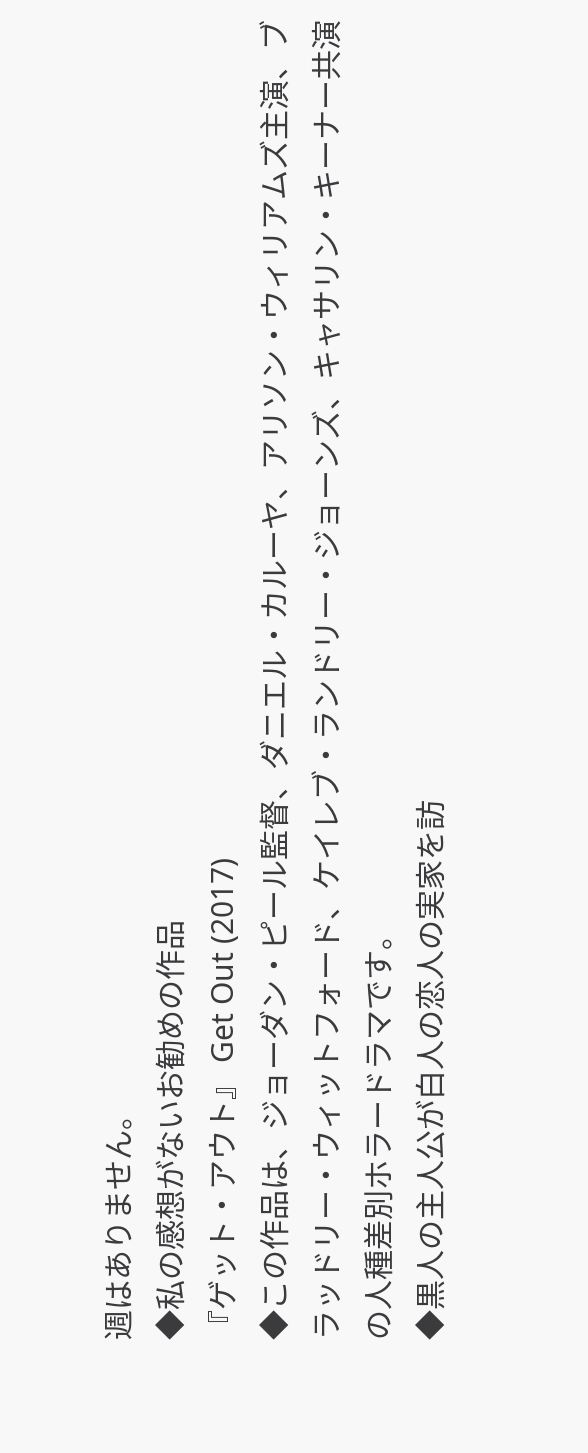週はありません。
◆私の感想がないお勧めの作品
『ゲット・アウト』 Get Out (2017)
◆この作品は、ジョーダン・ピール監督、ダニエル・カルーヤ、アリソン・ウィリアムズ主演、ブラッドリー・ウィットフォード、ケイレブ・ランドリー・ジョーンズ、キャサリン・キーナー共演の人種差別ホラードラマです。
◆黒人の主人公が白人の恋人の実家を訪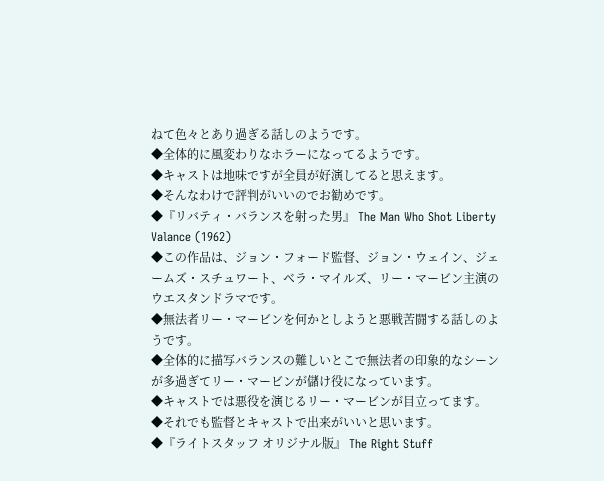ねて色々とあり過ぎる話しのようです。
◆全体的に風変わりなホラーになってるようです。
◆キャストは地味ですが全員が好演してると思えます。
◆そんなわけで評判がいいのでお勧めです。
◆『リバティ・バランスを射った男』 The Man Who Shot Liberty Valance (1962)
◆この作品は、ジョン・フォード監督、ジョン・ウェイン、ジェームズ・スチュワート、ベラ・マイルズ、リー・マービン主演のウエスタンドラマです。
◆無法者リー・マービンを何かとしようと悪戦苦闘する話しのようです。
◆全体的に描写バランスの難しいとこで無法者の印象的なシーンが多過ぎてリー・マービンが儲け役になっています。
◆キャストでは悪役を演じるリー・マービンが目立ってます。
◆それでも監督とキャストで出来がいいと思います。
◆『ライトスタッフ オリジナル版』 The Right Stuff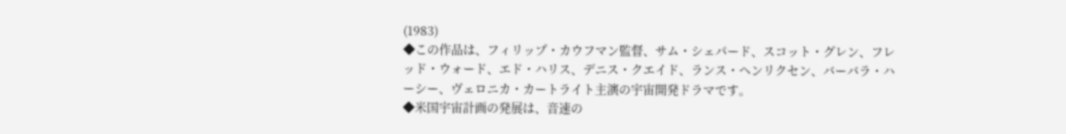(1983)
◆この作品は、フィリップ・カウフマン監督、サム・シェパード、スコット・グレン、フレッド・ウォード、エド・ハリス、デニス・クエイド、ランス・ヘンリクセン、バーバラ・ハーシー、ヴェロニカ・カートライト主演の宇宙開発ドラマです。
◆米国宇宙計画の発展は、音速の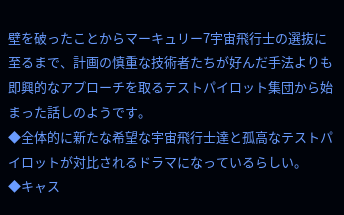壁を破ったことからマーキュリー7宇宙飛行士の選抜に至るまで、計画の慎重な技術者たちが好んだ手法よりも即興的なアプローチを取るテストパイロット集団から始まった話しのようです。
◆全体的に新たな希望な宇宙飛行士達と孤高なテストパイロットが対比されるドラマになっているらしい。
◆キャス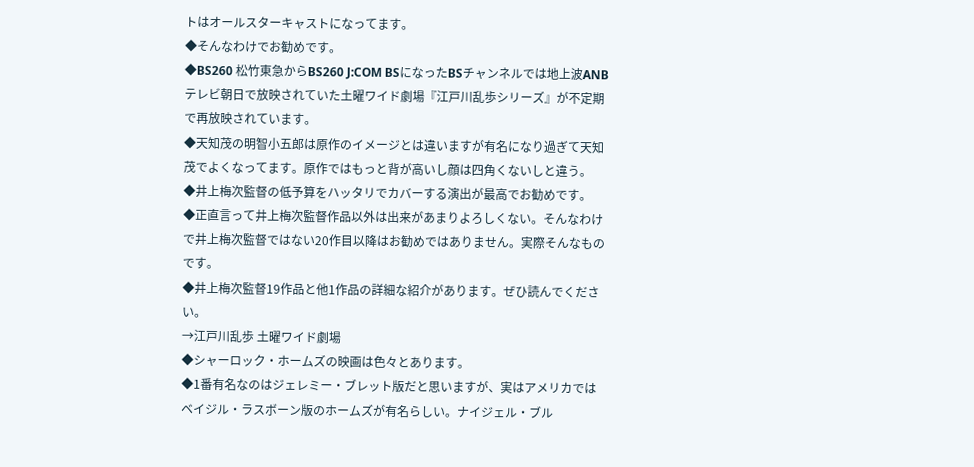トはオールスターキャストになってます。
◆そんなわけでお勧めです。
◆BS260 松竹東急からBS260 J:COM BSになったBSチャンネルでは地上波ANBテレビ朝日で放映されていた土曜ワイド劇場『江戸川乱歩シリーズ』が不定期で再放映されています。
◆天知茂の明智小五郎は原作のイメージとは違いますが有名になり過ぎて天知茂でよくなってます。原作ではもっと背が高いし顔は四角くないしと違う。
◆井上梅次監督の低予算をハッタリでカバーする演出が最高でお勧めです。
◆正直言って井上梅次監督作品以外は出来があまりよろしくない。そんなわけで井上梅次監督ではない20作目以降はお勧めではありません。実際そんなものです。
◆井上梅次監督19作品と他1作品の詳細な紹介があります。ぜひ読んでください。
→江戸川乱歩 土曜ワイド劇場
◆シャーロック・ホームズの映画は色々とあります。
◆1番有名なのはジェレミー・ブレット版だと思いますが、実はアメリカではベイジル・ラスボーン版のホームズが有名らしい。ナイジェル・ブル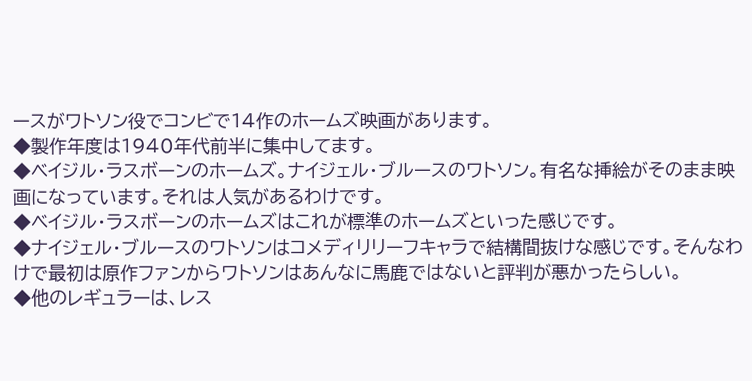ースがワトソン役でコンビで14作のホームズ映画があります。
◆製作年度は1940年代前半に集中してます。
◆ベイジル・ラスボーンのホームズ。ナイジェル・ブルースのワトソン。有名な挿絵がそのまま映画になっています。それは人気があるわけです。
◆ベイジル・ラスボーンのホームズはこれが標準のホームズといった感じです。
◆ナイジェル・ブルースのワトソンはコメディリリーフキャラで結構間抜けな感じです。そんなわけで最初は原作ファンからワトソンはあんなに馬鹿ではないと評判が悪かったらしい。
◆他のレギュラーは、レス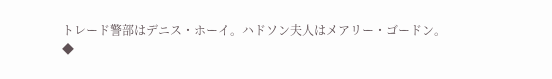トレード警部はデニス・ホーイ。ハドソン夫人はメアリー・ゴードン。
◆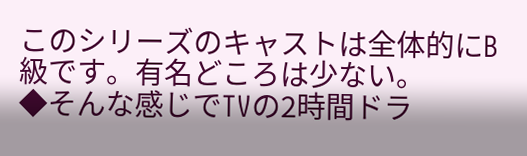このシリーズのキャストは全体的にB級です。有名どころは少ない。
◆そんな感じでTVの2時間ドラ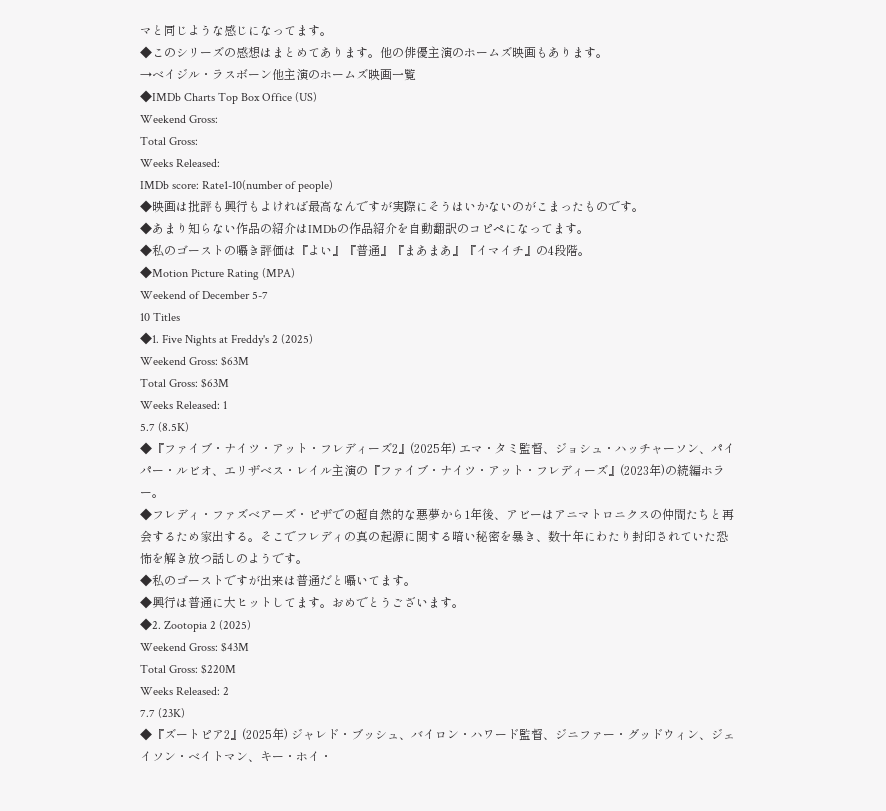マと同じような感じになってます。
◆このシリーズの感想はまとめてあります。他の俳優主演のホームズ映画もあります。
→ベイジル・ラスボーン他主演のホームズ映画一覧
◆IMDb Charts Top Box Office (US)
Weekend Gross:
Total Gross:
Weeks Released:
IMDb score: Rate1-10(number of people)
◆映画は批評も興行もよければ最高なんですが実際にそうはいかないのがこまったものです。
◆あまり知らない作品の紹介はIMDbの作品紹介を自動翻訳のコピペになってます。
◆私のゴーストの囁き評価は『よい』『普通』『まあまあ』『イマイチ』の4段階。
◆Motion Picture Rating (MPA)
Weekend of December 5-7
10 Titles
◆1. Five Nights at Freddy's 2 (2025)
Weekend Gross: $63M
Total Gross: $63M
Weeks Released: 1
5.7 (8.5K)
◆『ファイブ・ナイツ・アット・フレディーズ2』(2025年) エマ・タミ監督、ジョシュ・ハッチャーソン、パイパー・ルビオ、エリザベス・レイル主演の『ファイブ・ナイツ・アット・フレディーズ』(2023年)の続編ホラー。
◆フレディ・ファズベアーズ・ピザでの超自然的な悪夢から1年後、アビーはアニマトロニクスの仲間たちと再会するため家出する。そこでフレディの真の起源に関する暗い秘密を暴き、数十年にわたり封印されていた恐怖を解き放つ話しのようです。
◆私のゴーストですが出来は普通だと囁いてます。
◆興行は普通に大ヒットしてます。おめでとうございます。
◆2. Zootopia 2 (2025)
Weekend Gross: $43M
Total Gross: $220M
Weeks Released: 2
7.7 (23K)
◆『ズートピア2』(2025年) ジャレド・ブッシュ、バイロン・ハワード監督、ジニファー・グッドウィン、ジェイソン・ベイトマン、キー・ホイ・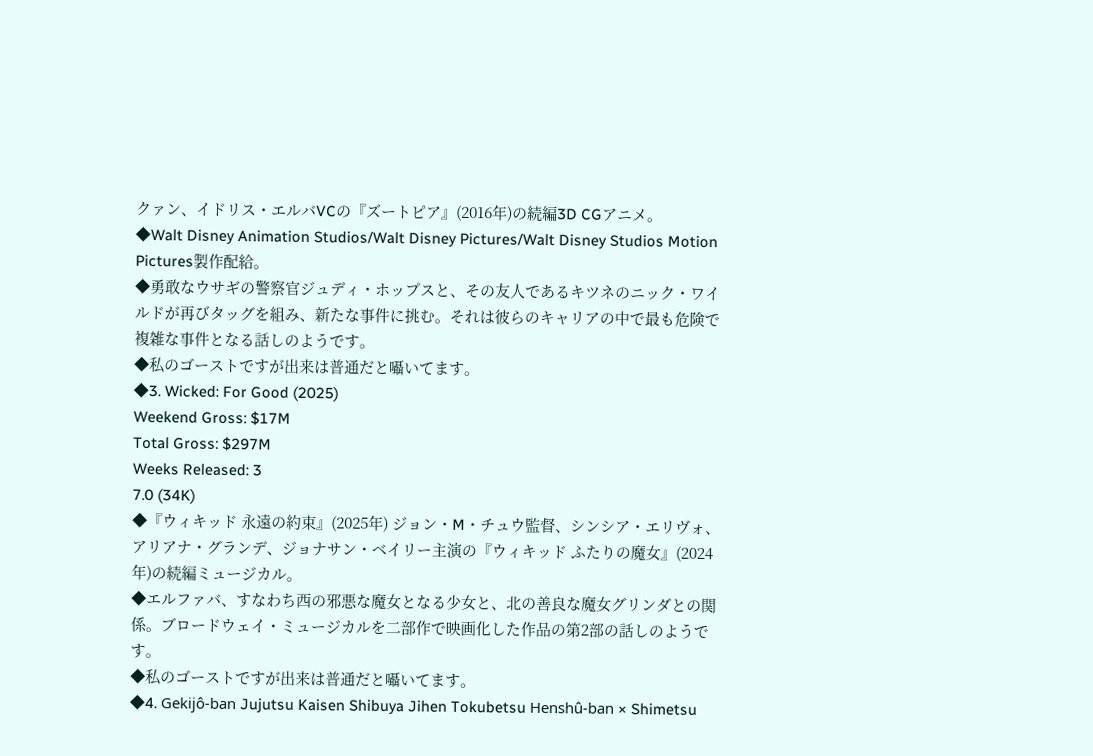クァン、イドリス・エルバVCの『ズートピア』(2016年)の続編3D CGアニメ。
◆Walt Disney Animation Studios/Walt Disney Pictures/Walt Disney Studios Motion Pictures製作配給。
◆勇敢なウサギの警察官ジュディ・ホップスと、その友人であるキツネのニック・ワイルドが再びタッグを組み、新たな事件に挑む。それは彼らのキャリアの中で最も危険で複雑な事件となる話しのようです。
◆私のゴーストですが出来は普通だと囁いてます。
◆3. Wicked: For Good (2025)
Weekend Gross: $17M
Total Gross: $297M
Weeks Released: 3
7.0 (34K)
◆『ウィキッド 永遠の約束』(2025年) ジョン・M・チュウ監督、シンシア・エリヴォ、アリアナ・グランデ、ジョナサン・ベイリー主演の『ウィキッド ふたりの魔女』(2024年)の続編ミュージカル。
◆エルファバ、すなわち西の邪悪な魔女となる少女と、北の善良な魔女グリンダとの関係。ブロードウェイ・ミュージカルを二部作で映画化した作品の第2部の話しのようです。
◆私のゴーストですが出来は普通だと囁いてます。
◆4. Gekijô-ban Jujutsu Kaisen Shibuya Jihen Tokubetsu Henshû-ban × Shimetsu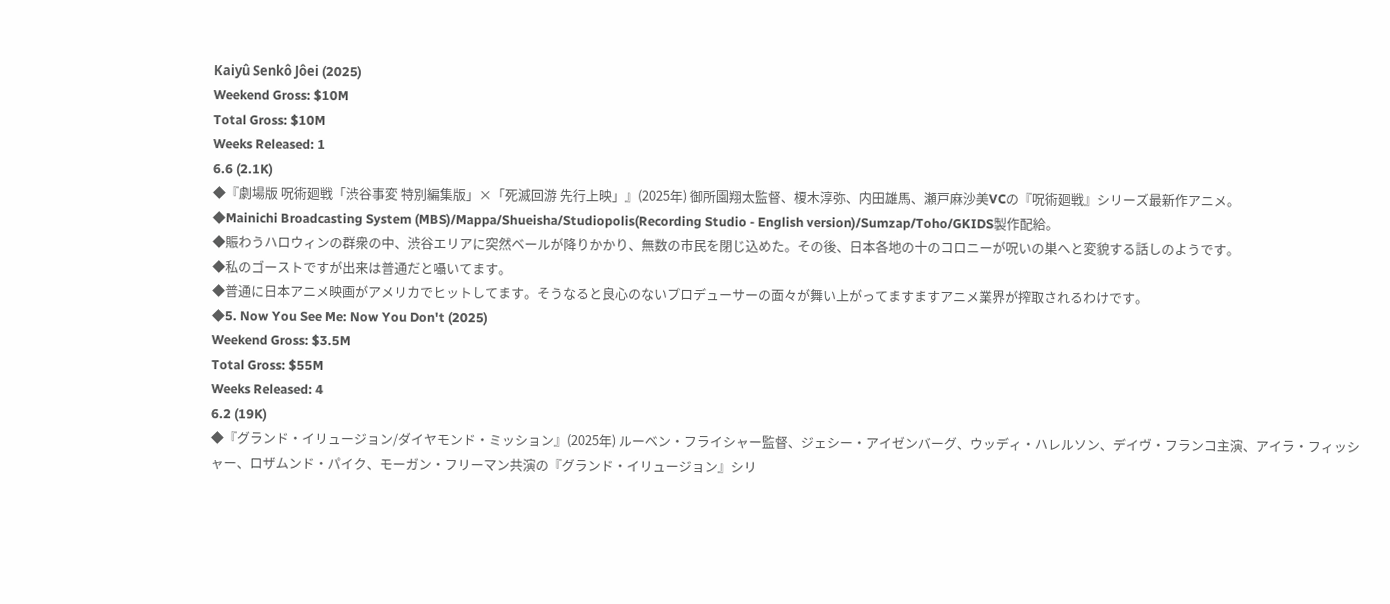Kaiyû Senkô Jôei (2025)
Weekend Gross: $10M
Total Gross: $10M
Weeks Released: 1
6.6 (2.1K)
◆『劇場版 呪術廻戦「渋谷事変 特別編集版」×「死滅回游 先行上映」』(2025年) 御所園翔太監督、榎木淳弥、内田雄馬、瀬戸麻沙美VCの『呪術廻戦』シリーズ最新作アニメ。
◆Mainichi Broadcasting System (MBS)/Mappa/Shueisha/Studiopolis(Recording Studio - English version)/Sumzap/Toho/GKIDS製作配給。
◆賑わうハロウィンの群衆の中、渋谷エリアに突然ベールが降りかかり、無数の市民を閉じ込めた。その後、日本各地の十のコロニーが呪いの巣へと変貌する話しのようです。
◆私のゴーストですが出来は普通だと囁いてます。
◆普通に日本アニメ映画がアメリカでヒットしてます。そうなると良心のないプロデューサーの面々が舞い上がってますますアニメ業界が搾取されるわけです。
◆5. Now You See Me: Now You Don't (2025)
Weekend Gross: $3.5M
Total Gross: $55M
Weeks Released: 4
6.2 (19K)
◆『グランド・イリュージョン/ダイヤモンド・ミッション』(2025年) ルーベン・フライシャー監督、ジェシー・アイゼンバーグ、ウッディ・ハレルソン、デイヴ・フランコ主演、アイラ・フィッシャー、ロザムンド・パイク、モーガン・フリーマン共演の『グランド・イリュージョン』シリ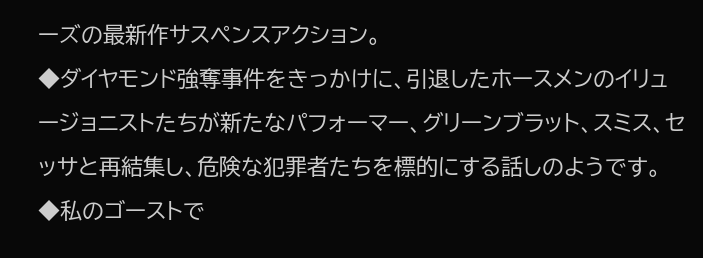ーズの最新作サスペンスアクション。
◆ダイヤモンド強奪事件をきっかけに、引退したホースメンのイリュージョニストたちが新たなパフォーマー、グリーンブラット、スミス、セッサと再結集し、危険な犯罪者たちを標的にする話しのようです。
◆私のゴーストで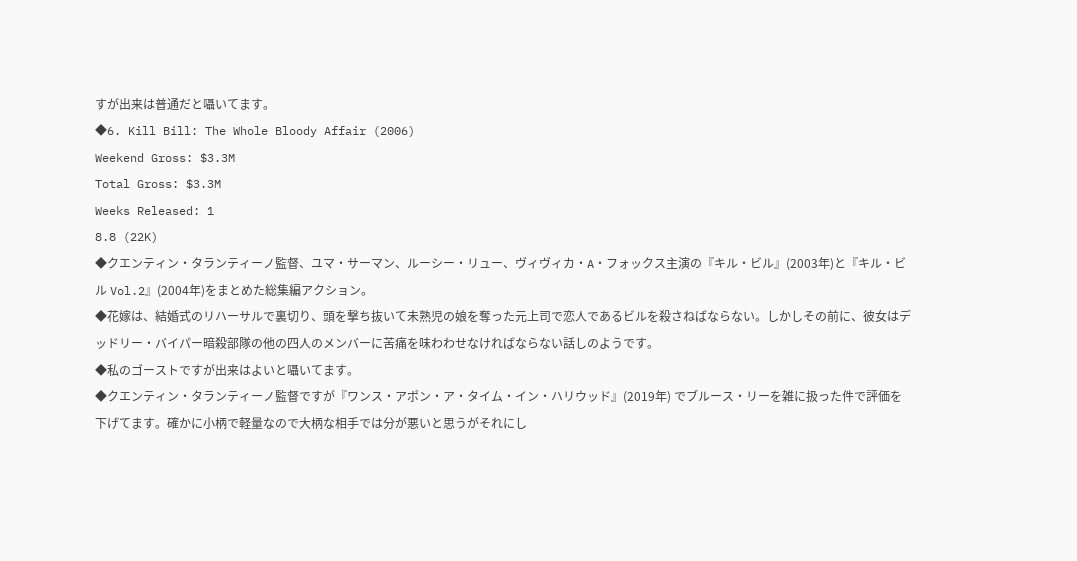すが出来は普通だと囁いてます。
◆6. Kill Bill: The Whole Bloody Affair (2006)
Weekend Gross: $3.3M
Total Gross: $3.3M
Weeks Released: 1
8.8 (22K)
◆クエンティン・タランティーノ監督、ユマ・サーマン、ルーシー・リュー、ヴィヴィカ・A・フォックス主演の『キル・ビル』(2003年)と『キル・ビル Vol.2』(2004年)をまとめた総集編アクション。
◆花嫁は、結婚式のリハーサルで裏切り、頭を撃ち抜いて未熟児の娘を奪った元上司で恋人であるビルを殺さねばならない。しかしその前に、彼女はデッドリー・バイパー暗殺部隊の他の四人のメンバーに苦痛を味わわせなければならない話しのようです。
◆私のゴーストですが出来はよいと囁いてます。
◆クエンティン・タランティーノ監督ですが『ワンス・アポン・ア・タイム・イン・ハリウッド』(2019年) でブルース・リーを雑に扱った件で評価を下げてます。確かに小柄で軽量なので大柄な相手では分が悪いと思うがそれにし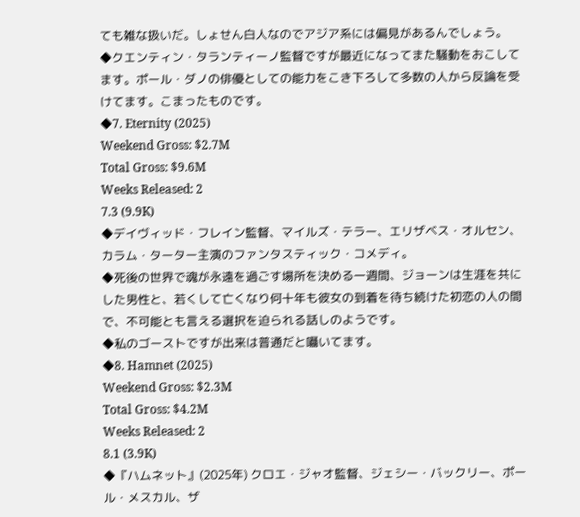ても雑な扱いだ。しょせん白人なのでアジア系には偏見があるんでしょう。
◆クエンティン・タランティーノ監督ですが最近になってまた騒動をおこしてます。ポール・ダノの俳優としての能力をこき下ろして多数の人から反論を受けてます。こまったものです。
◆7. Eternity (2025)
Weekend Gross: $2.7M
Total Gross: $9.6M
Weeks Released: 2
7.3 (9.9K)
◆デイヴィッド・フレイン監督、マイルズ・テラー、エリザベス・オルセン、カラム・ターター主演のファンタスティック・コメディ。
◆死後の世界で魂が永遠を過ごす場所を決める一週間、ジョーンは生涯を共にした男性と、若くして亡くなり何十年も彼女の到着を待ち続けた初恋の人の間で、不可能とも言える選択を迫られる話しのようです。
◆私のゴーストですが出来は普通だと囁いてます。
◆8. Hamnet (2025)
Weekend Gross: $2.3M
Total Gross: $4.2M
Weeks Released: 2
8.1 (3.9K)
◆『ハムネット』(2025年) クロエ・ジャオ監督、ジェシー・バックリー、ポール・メスカル、ザ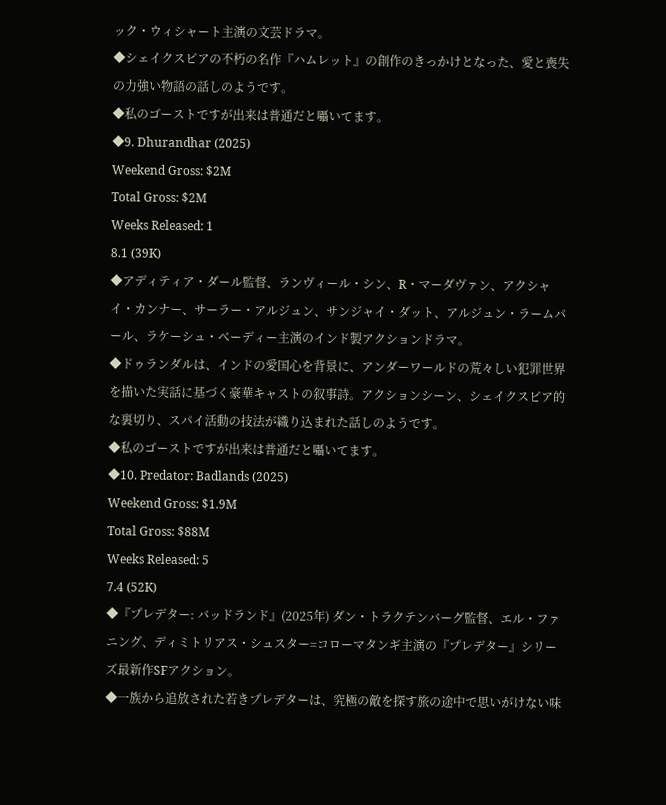ック・ウィシャート主演の文芸ドラマ。
◆シェイクスピアの不朽の名作『ハムレット』の創作のきっかけとなった、愛と喪失の力強い物語の話しのようです。
◆私のゴーストですが出来は普通だと囁いてます。
◆9. Dhurandhar (2025)
Weekend Gross: $2M
Total Gross: $2M
Weeks Released: 1
8.1 (39K)
◆アディティア・ダール監督、ランヴィール・シン、R・マーダヴァン、アクシャイ・カンナー、サーラー・アルジュン、サンジャイ・ダット、アルジュン・ラームパール、ラケーシュ・ベーディー主演のインド製アクションドラマ。
◆ドゥランダルは、インドの愛国心を背景に、アンダーワールドの荒々しい犯罪世界を描いた実話に基づく豪華キャストの叙事詩。アクションシーン、シェイクスピア的な裏切り、スパイ活動の技法が織り込まれた話しのようです。
◆私のゴーストですが出来は普通だと囁いてます。
◆10. Predator: Badlands (2025)
Weekend Gross: $1.9M
Total Gross: $88M
Weeks Released: 5
7.4 (52K)
◆『プレデター: バッドランド』(2025年) ダン・トラクテンバーグ監督、エル・ファニング、ディミトリアス・シュスター=コローマタンギ主演の『プレデター』シリーズ最新作SFアクション。
◆一族から追放された若きプレデターは、究極の敵を探す旅の途中で思いがけない味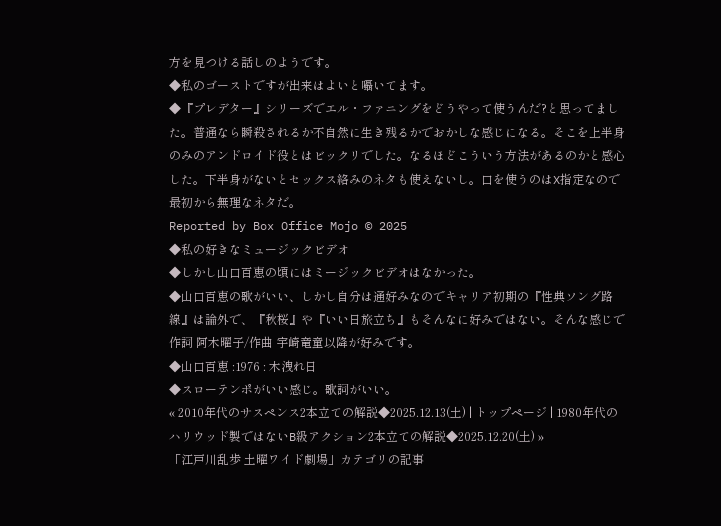方を見つける話しのようです。
◆私のゴーストですが出来はよいと囁いてます。
◆『プレデター』シリーズでエル・ファニングをどうやって使うんだ?と思ってました。普通なら瞬殺されるか不自然に生き残るかでおかしな感じになる。そこを上半身のみのアンドロイド役とはビックリでした。なるほどこういう方法があるのかと感心した。下半身がないとセックス絡みのネタも使えないし。口を使うのはX指定なので最初から無理なネタだ。
Reported by Box Office Mojo © 2025
◆私の好きなミュージックビデオ
◆しかし山口百恵の頃にはミージックビデオはなかった。
◆山口百恵の歌がいい、しかし自分は通好みなのでキャリア初期の『性典ソング路線』は論外で、『秋桜』や『いい日旅立ち』もそんなに好みではない。そんな感じで作詞 阿木曜子/作曲 宇崎竜童以降が好みです。
◆山口百恵 :1976 : 木洩れ日
◆スローテンポがいい感じ。歌詞がいい。
« 2010年代のサスペンス2本立ての解説◆2025.12.13(土) | トップページ | 1980年代のハリウッド製ではないB級アクション2本立ての解説◆2025.12.20(土) »
「江戸川乱歩 土曜ワイド劇場」カテゴリの記事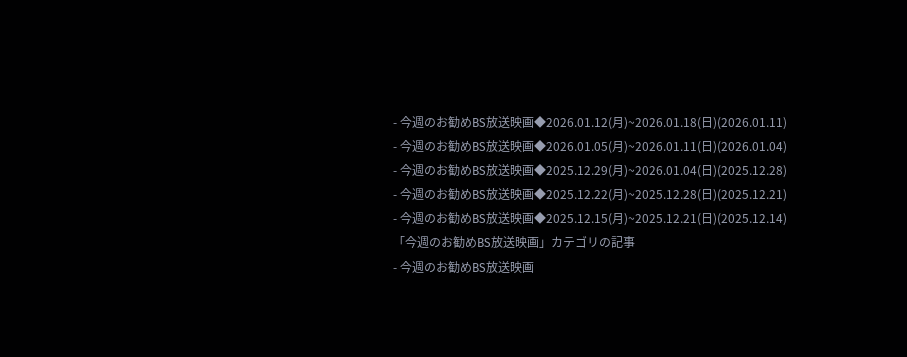- 今週のお勧めBS放送映画◆2026.01.12(月)~2026.01.18(日)(2026.01.11)
- 今週のお勧めBS放送映画◆2026.01.05(月)~2026.01.11(日)(2026.01.04)
- 今週のお勧めBS放送映画◆2025.12.29(月)~2026.01.04(日)(2025.12.28)
- 今週のお勧めBS放送映画◆2025.12.22(月)~2025.12.28(日)(2025.12.21)
- 今週のお勧めBS放送映画◆2025.12.15(月)~2025.12.21(日)(2025.12.14)
「今週のお勧めBS放送映画」カテゴリの記事
- 今週のお勧めBS放送映画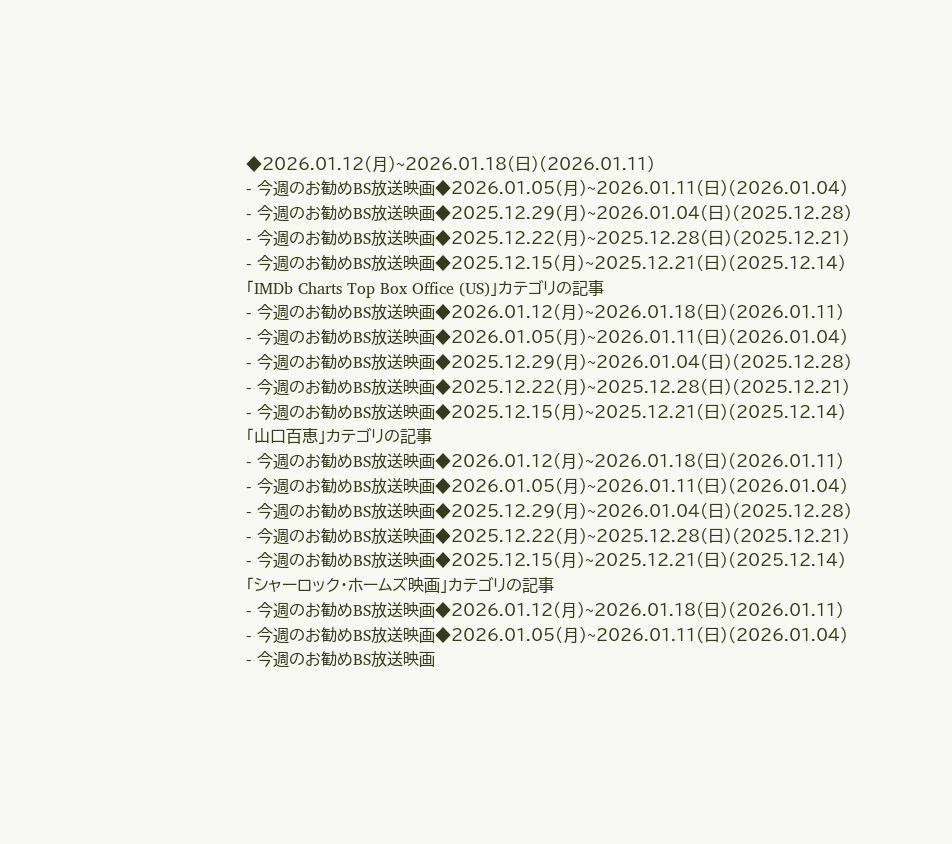◆2026.01.12(月)~2026.01.18(日)(2026.01.11)
- 今週のお勧めBS放送映画◆2026.01.05(月)~2026.01.11(日)(2026.01.04)
- 今週のお勧めBS放送映画◆2025.12.29(月)~2026.01.04(日)(2025.12.28)
- 今週のお勧めBS放送映画◆2025.12.22(月)~2025.12.28(日)(2025.12.21)
- 今週のお勧めBS放送映画◆2025.12.15(月)~2025.12.21(日)(2025.12.14)
「IMDb Charts Top Box Office (US)」カテゴリの記事
- 今週のお勧めBS放送映画◆2026.01.12(月)~2026.01.18(日)(2026.01.11)
- 今週のお勧めBS放送映画◆2026.01.05(月)~2026.01.11(日)(2026.01.04)
- 今週のお勧めBS放送映画◆2025.12.29(月)~2026.01.04(日)(2025.12.28)
- 今週のお勧めBS放送映画◆2025.12.22(月)~2025.12.28(日)(2025.12.21)
- 今週のお勧めBS放送映画◆2025.12.15(月)~2025.12.21(日)(2025.12.14)
「山口百恵」カテゴリの記事
- 今週のお勧めBS放送映画◆2026.01.12(月)~2026.01.18(日)(2026.01.11)
- 今週のお勧めBS放送映画◆2026.01.05(月)~2026.01.11(日)(2026.01.04)
- 今週のお勧めBS放送映画◆2025.12.29(月)~2026.01.04(日)(2025.12.28)
- 今週のお勧めBS放送映画◆2025.12.22(月)~2025.12.28(日)(2025.12.21)
- 今週のお勧めBS放送映画◆2025.12.15(月)~2025.12.21(日)(2025.12.14)
「シャーロック・ホームズ映画」カテゴリの記事
- 今週のお勧めBS放送映画◆2026.01.12(月)~2026.01.18(日)(2026.01.11)
- 今週のお勧めBS放送映画◆2026.01.05(月)~2026.01.11(日)(2026.01.04)
- 今週のお勧めBS放送映画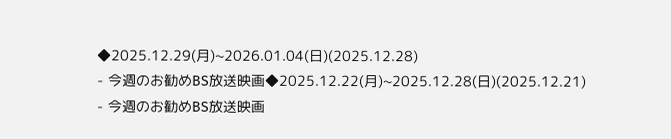◆2025.12.29(月)~2026.01.04(日)(2025.12.28)
- 今週のお勧めBS放送映画◆2025.12.22(月)~2025.12.28(日)(2025.12.21)
- 今週のお勧めBS放送映画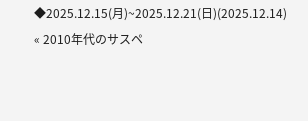◆2025.12.15(月)~2025.12.21(日)(2025.12.14)
« 2010年代のサスペ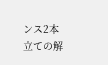ンス2本立ての解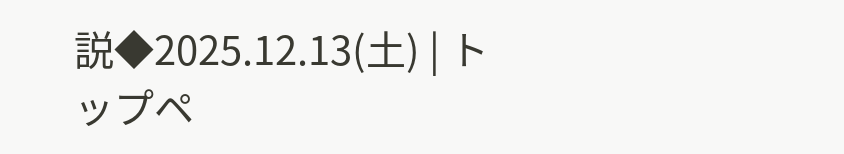説◆2025.12.13(土) | トップペ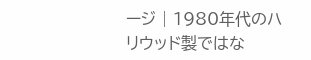ージ | 1980年代のハリウッド製ではな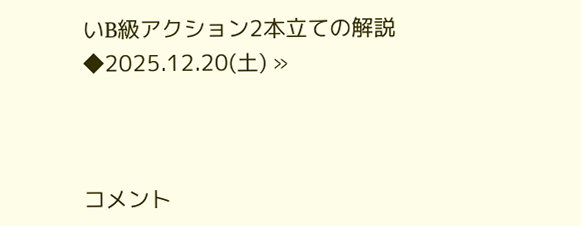いB級アクション2本立ての解説◆2025.12.20(土) »



コメント